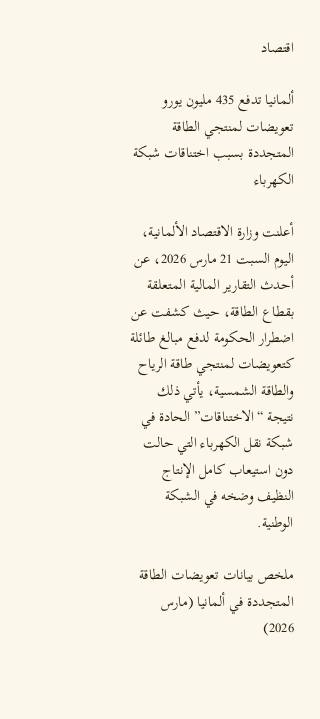اقتصاد

ألمانيا تدفع 435 مليون يورو تعويضات لمنتجي الطاقة المتجددة بسبب اختناقات شبكة الكهرباء

أعلنت وزارة الاقتصاد الألمانية، اليوم السبت 21 مارس 2026، عن أحدث التقارير المالية المتعلقة بقطاع الطاقة، حيث كشفت عن اضطرار الحكومة لدفع مبالغ طائلة كتعويضات لمنتجي طاقة الرياح والطاقة الشمسية، يأتي ذلك نتيجة “الاختناقات” الحادة في شبكة نقل الكهرباء التي حالت دون استيعاب كامل الإنتاج النظيف وضخه في الشبكة الوطنية.

ملخص بيانات تعويضات الطاقة المتجددة في ألمانيا (مارس 2026)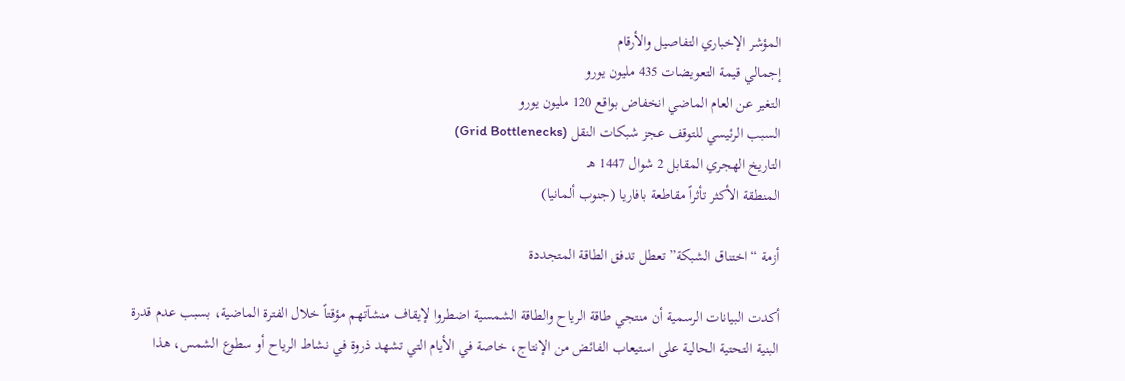المؤشر الإخباري التفاصيل والأرقام
إجمالي قيمة التعويضات 435 مليون يورو
التغير عن العام الماضي انخفاض بواقع 120 مليون يورو
السبب الرئيسي للتوقف عجز شبكات النقل (Grid Bottlenecks)
التاريخ الهجري المقابل 2 شوال 1447 هـ
المنطقة الأكثر تأثراً مقاطعة بافاريا (جنوب ألمانيا)

أزمة “اختناق الشبكة” تعطل تدفق الطاقة المتجددة

أكدت البيانات الرسمية أن منتجي طاقة الرياح والطاقة الشمسية اضطروا لإيقاف منشآتهم مؤقتاً خلال الفترة الماضية، بسبب عدم قدرة البنية التحتية الحالية على استيعاب الفائض من الإنتاج، خاصة في الأيام التي تشهد ذروة في نشاط الرياح أو سطوع الشمس، هذا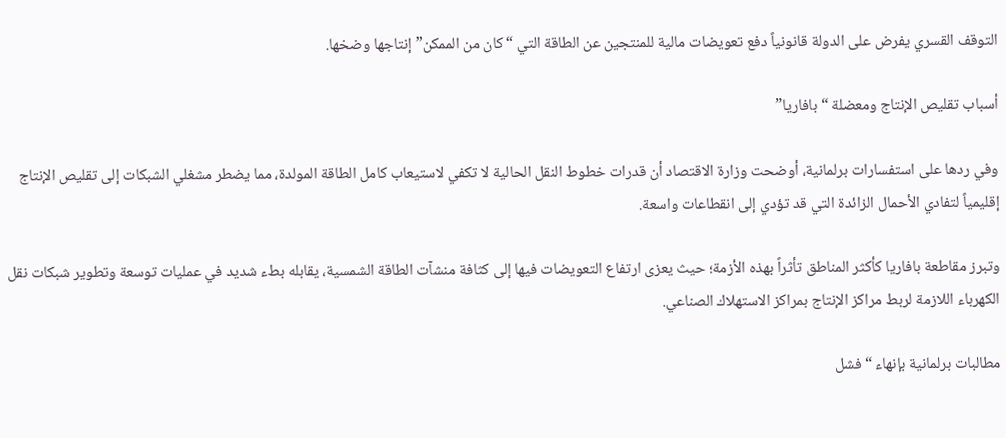التوقف القسري يفرض على الدولة قانونياً دفع تعويضات مالية للمنتجين عن الطاقة التي “كان من الممكن” إنتاجها وضخها.

أسباب تقليص الإنتاج ومعضلة “بافاريا”

وفي ردها على استفسارات برلمانية، أوضحت وزارة الاقتصاد أن قدرات خطوط النقل الحالية لا تكفي لاستيعاب كامل الطاقة المولدة، مما يضطر مشغلي الشبكات إلى تقليص الإنتاج إقليمياً لتفادي الأحمال الزائدة التي قد تؤدي إلى انقطاعات واسعة.

وتبرز مقاطعة بافاريا كأكثر المناطق تأثراً بهذه الأزمة؛ حيث يعزى ارتفاع التعويضات فيها إلى كثافة منشآت الطاقة الشمسية، يقابله بطء شديد في عمليات توسعة وتطوير شبكات نقل الكهرباء اللازمة لربط مراكز الإنتاج بمراكز الاستهلاك الصناعي.

مطالبات برلمانية بإنهاء “فشل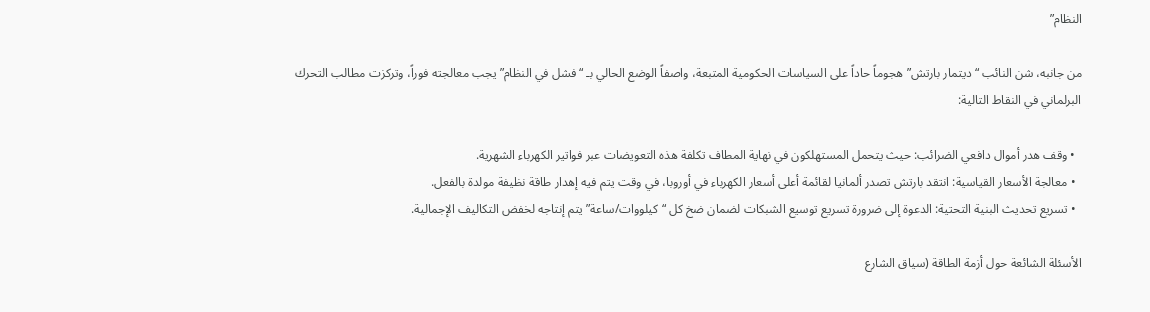النظام”

من جانبه، شن النائب “ديتمار بارتش” هجوماً حاداً على السياسات الحكومية المتبعة، واصفاً الوضع الحالي بـ “فشل في النظام” يجب معالجته فوراً، وتركزت مطالب التحرك البرلماني في النقاط التالية:

  • وقف هدر أموال دافعي الضرائب: حيث يتحمل المستهلكون في نهاية المطاف تكلفة هذه التعويضات عبر فواتير الكهرباء الشهرية.
  • معالجة الأسعار القياسية: انتقد بارتش تصدر ألمانيا لقائمة أعلى أسعار الكهرباء في أوروبا، في وقت يتم فيه إهدار طاقة نظيفة مولدة بالفعل.
  • تسريع تحديث البنية التحتية: الدعوة إلى ضرورة تسريع توسيع الشبكات لضمان ضخ كل “كيلووات/ساعة” يتم إنتاجه لخفض التكاليف الإجمالية.

الأسئلة الشائعة حول أزمة الطاقة (سياق الشارع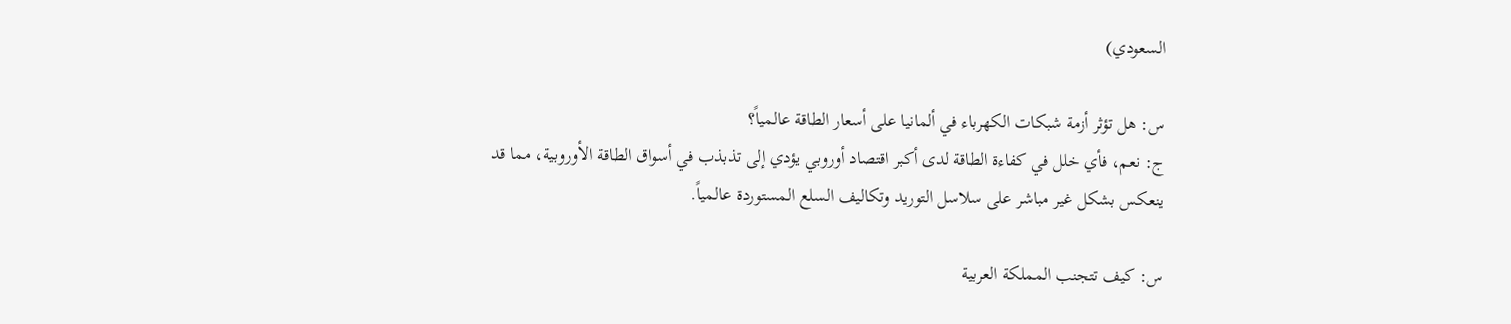السعودي)

س: هل تؤثر أزمة شبكات الكهرباء في ألمانيا على أسعار الطاقة عالمياً؟
ج: نعم، فأي خلل في كفاءة الطاقة لدى أكبر اقتصاد أوروبي يؤدي إلى تذبذب في أسواق الطاقة الأوروبية، مما قد ينعكس بشكل غير مباشر على سلاسل التوريد وتكاليف السلع المستوردة عالمياً.

س: كيف تتجنب المملكة العربية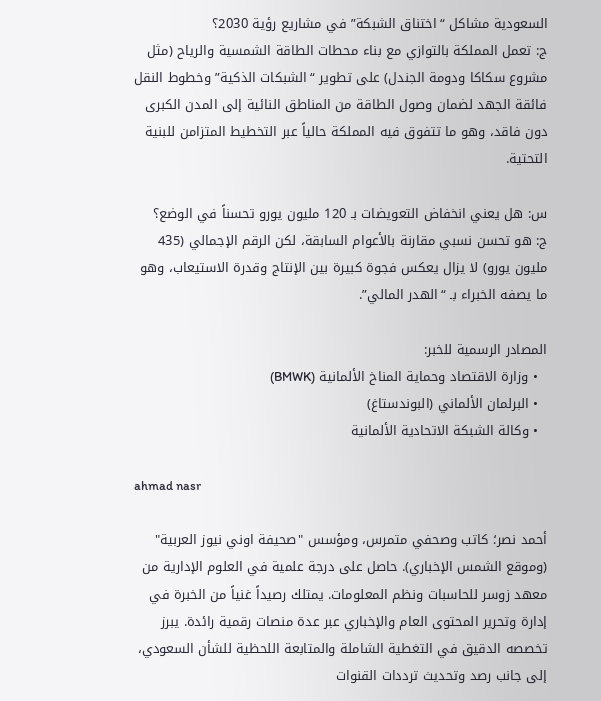السعودية مشاكل “اختناق الشبكة” في مشاريع رؤية 2030؟
ج: تعمل المملكة بالتوازي مع بناء محطات الطاقة الشمسية والرياح (مثل مشروع سكاكا ودومة الجندل) على تطوير “الشبكات الذكية” وخطوط النقل فائقة الجهد لضمان وصول الطاقة من المناطق النائية إلى المدن الكبرى دون فاقد، وهو ما تتفوق فيه المملكة حالياً عبر التخطيط المتزامن للبنية التحتية.

س: هل يعني انخفاض التعويضات بـ 120 مليون يورو تحسناً في الوضع؟
ج: هو تحسن نسبي مقارنة بالأعوام السابقة، لكن الرقم الإجمالي (435 مليون يورو) لا يزال يعكس فجوة كبيرة بين الإنتاج وقدرة الاستيعاب، وهو ما يصفه الخبراء بـ “الهدر المالي”.

المصادر الرسمية للخبر:
  • وزارة الاقتصاد وحماية المناخ الألمانية (BMWK)
  • البرلمان الألماني (البوندستاغ)
  • وكالة الشبكة الاتحادية الألمانية

ahmad nasr

أحمد نصر؛ كاتب وصحفي متمرس، ومؤسس "صحيفة اوني نيوز العربية" (وموقع الشمس الإخباري). حاصل على درجة علمية في العلوم الإدارية من معهد زوسر للحاسبات ونظم المعلومات. يمتلك رصيداً غنياً من الخبرة في إدارة وتحرير المحتوى العام والإخباري عبر عدة منصات رقمية رائدة. يبرز تخصصه الدقيق في التغطية الشاملة والمتابعة اللحظية للشأن السعودي، إلى جانب رصد وتحديث ترددات القنوات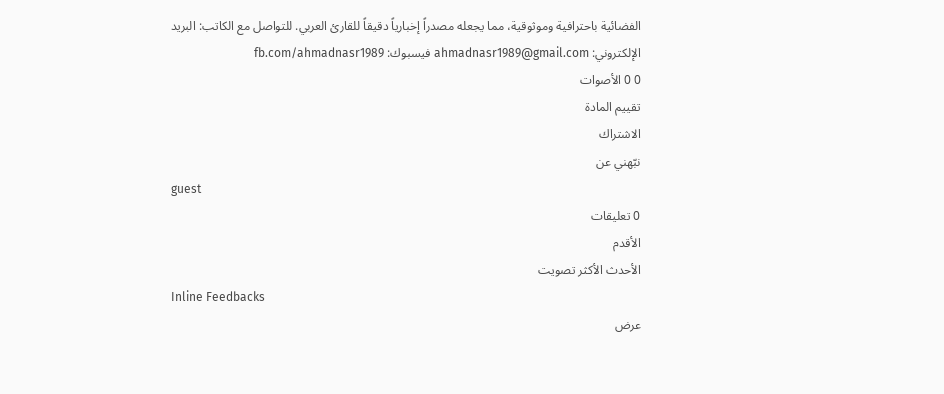الفضائية باحترافية وموثوقية، مما يجعله مصدراً إخبارياً دقيقاً للقارئ العربي. للتواصل مع الكاتب: البريد الإلكتروني: ahmadnasr1989@gmail.com فيسبوك: fb.com/ahmadnasr1989
0 0 الأصوات
تقييم المادة
الاشتراك
نبّهني عن
guest
0 تعليقات
الأقدم
الأحدث الأكثر تصويت
Inline Feedbacks
عرض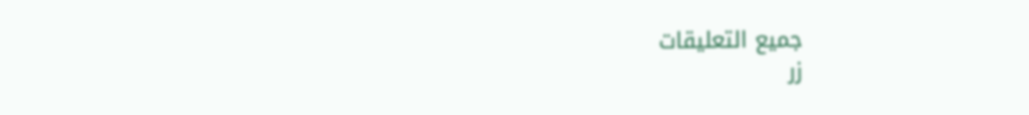جميع التعليقات
زر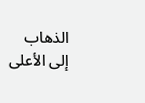الذهاب إلى الأعلى